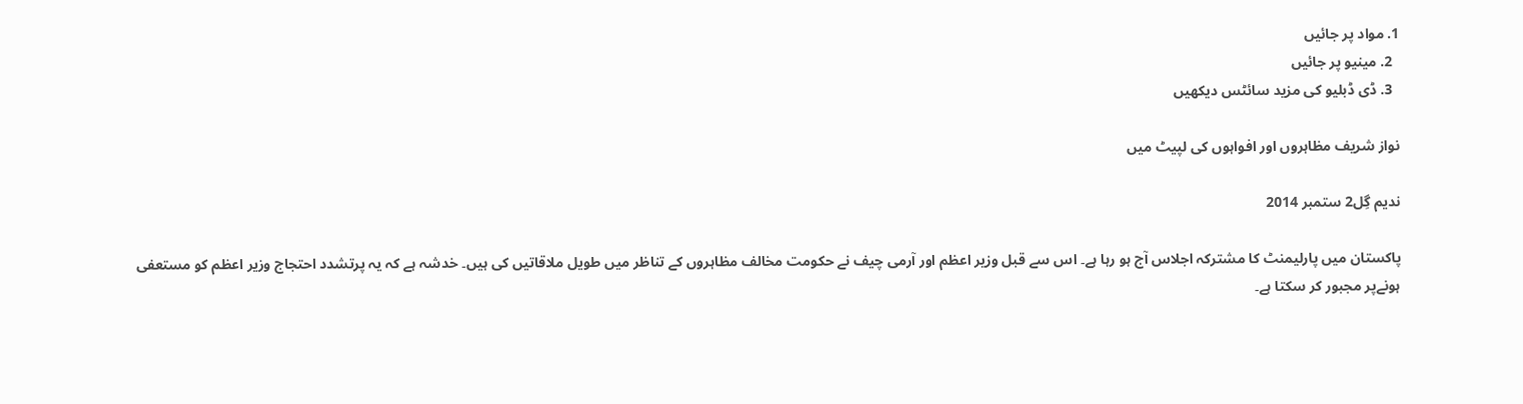1. مواد پر جائیں
  2. مینیو پر جائیں
  3. ڈی ڈبلیو کی مزید سائٹس دیکھیں

نواز شریف مظاہروں اور افواہوں کی لپیٹ میں

ندیم گِل2 ستمبر 2014

پاکستان میں پارلیمنٹ کا مشترکہ اجلاس آج ہو رہا ہے۔ اس سے قبل وزیر اعظم اور آرمی چیف نے حکومت مخالف مظاہروں کے تناظر میں طویل ملاقاتیں کی ہیں۔ خدشہ ہے کہ یہ پرتشدد احتجاج وزیر اعظم کو مستعفی ہونےپر مجبور کر سکتا ہے۔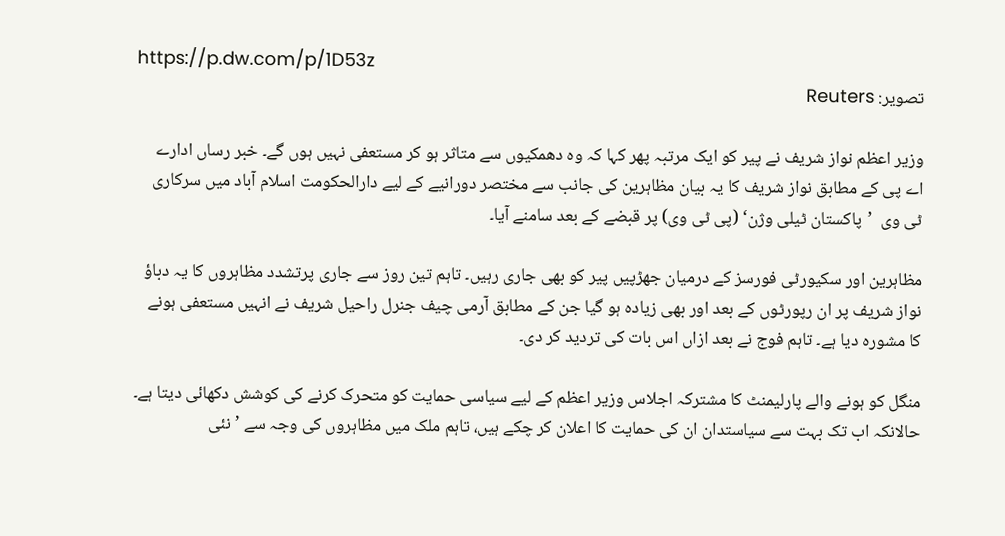https://p.dw.com/p/1D53z
تصویر: Reuters

وزیر اعظم نواز شریف نے پیر کو ایک مرتبہ پھر کہا کہ وہ دھمکیوں سے متاثر ہو کر مستعفی نہیں ہوں گے۔ خبر رساں ادارے اے پی کے مطابق نواز شریف کا یہ بیان مظاہرین کی جانب سے مختصر دورانیے کے لیے دارالحکومت اسلام آباد میں سرکاری ٹی وی  ’پاکستان ٹیلی وژن‘ (پی ٹی وی) پر قبضے کے بعد سامنے آیا۔

مظاہرین اور سکیورٹی فورسز کے درمیان جھڑپیں پیر کو بھی جاری رہیں۔ تاہم تین روز سے جاری پرتشدد مظاہروں کا یہ دباؤ نواز شریف پر ان رپورٹوں کے بعد اور بھی زیادہ ہو گیا جن کے مطابق آرمی چیف جنرل راحیل شریف نے انہیں مستعفی ہونے کا مشورہ دیا ہے۔ تاہم فوج نے بعد ازاں اس بات کی تردید کر دی۔

منگل کو ہونے والے پارلیمنٹ کا مشترکہ اجلاس وزیر اعظم کے لیے سیاسی حمایت کو متحرک کرنے کی کوشش دکھائی دیتا ہے۔ حالانکہ اب تک بہت سے سیاستدان ان کی حمایت کا اعلان کر چکے ہیں، تاہم ملک میں مظاہروں کی وجہ سے ’نئی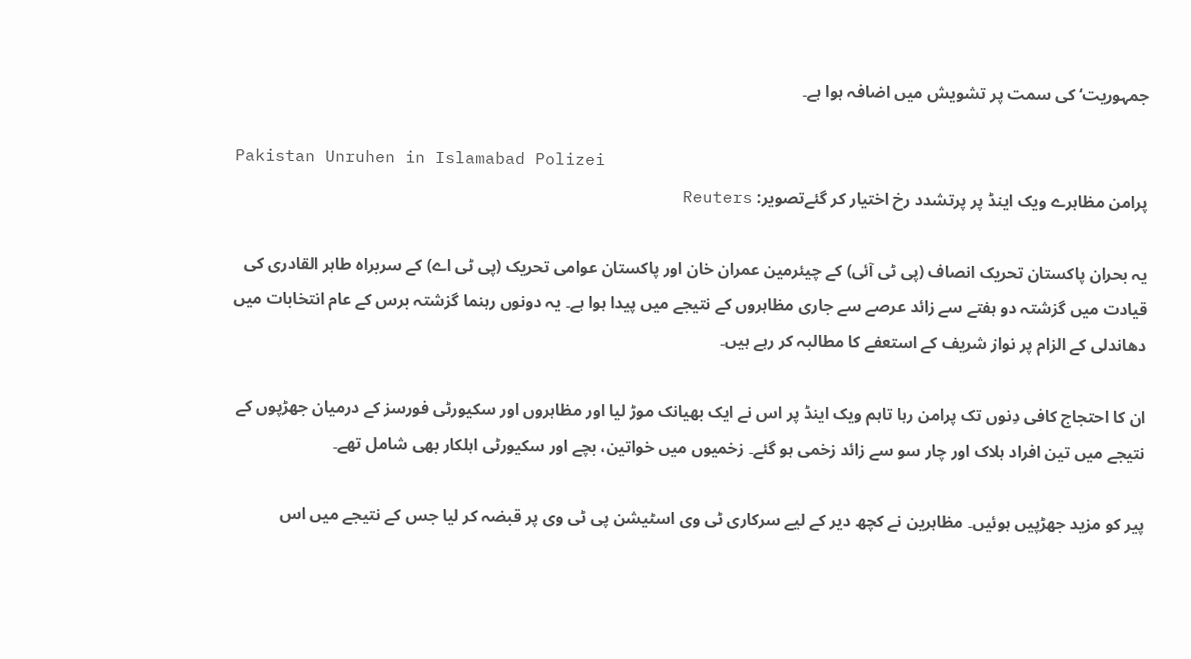جمہوریت‘ کی سمت پر تشویش میں اضافہ ہوا ہے۔

Pakistan Unruhen in Islamabad Polizei
پرامن مظاہرے ویک اینڈ پر پرتشدد رخ اختیار کر گئےتصویر: Reuters

یہ بحران پاکستان تحریک انصاف (پی ٹی آئی) کے چیئرمین عمران خان اور پاکستان عوامی تحریک (پی ٹی اے) کے سربراہ طاہر القادری کی قیادت میں گزشتہ دو ہفتے سے زائد عرصے سے جاری مظاہروں کے نتیجے میں پیدا ہوا ہے۔ یہ دونوں رہنما گزشتہ برس کے عام انتخابات میں دھاندلی کے الزام پر نواز شریف کے استعفے کا مطالبہ کر رہے ہیں۔

ان کا احتجاج کافی دِنوں تک پرامن رہا تاہم ویک اینڈ پر اس نے ایک بھیانک موڑ لیا اور مظاہروں اور سکیورٹی فورسز کے درمیان جھڑپوں کے نتیجے میں تین افراد ہلاک اور چار سو سے زائد زخمی ہو گئے۔ زخمیوں میں خواتین، بچے اور سکیورٹی اہلکار بھی شامل تھے۔

پیر کو مزید جھڑپیں ہوئیں۔ مظاہرین نے کچھ دیر کے لیے سرکاری ٹی وی اسٹیشن پی ٹی وی پر قبضہ کر لیا جس کے نتیجے میں اس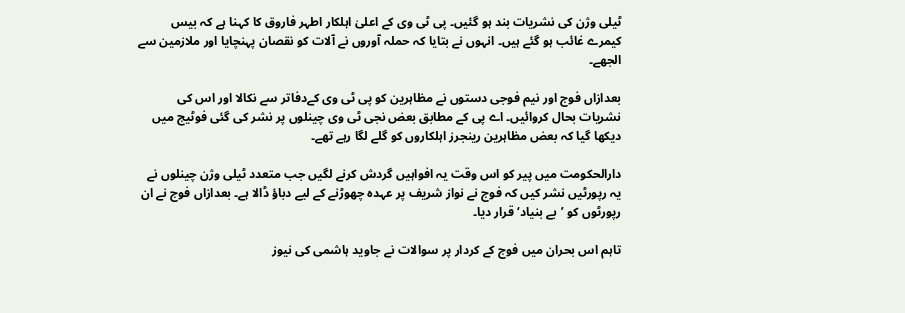ٹیلی وژن کی نشریات بند ہو گئیں۔ پی ٹی وی کے اعلیٰ اہلکار اطہر فاروق کا کہنا ہے کہ بیس کیمرے غائب ہو گئے ہیں۔ انہوں نے بتایا کہ حملہ آوروں نے آلات کو نقصان پہنچایا اور ملازمین سے الجھے۔

بعدازاں فوج اور نیم فوجی دستوں نے مظاہرین کو پی ٹی وی کےدفاتر سے نکالا اور اس کی نشریات بحال کروائیں۔ اے پی کے مطابق بعض نجی ٹی وی چینلوں پر نشر کی گئی فوٹیج میں دیکھا گیا کہ بعض مظاہرین رینجرز اہلکاروں کو گلے لگا رہے تھے۔

دارالحکومت میں پیر کو اس وقت یہ افواہیں گردش کرنے لگیں جب متعدد ٹیلی وژن چینلوں نے یہ رپورٹیں نشر کیں کہ فوج نے نواز شریف پر عہدہ چھوڑنے کے لیے دباؤ ڈالا ہے۔ بعدازاں فوج نے ان رپورٹوں کو ’بے بنیاد‘ قرار دیا۔

تاہم اس بحران میں فوج کے کردار پر سوالات نے جاوید ہاشمی کی نیوز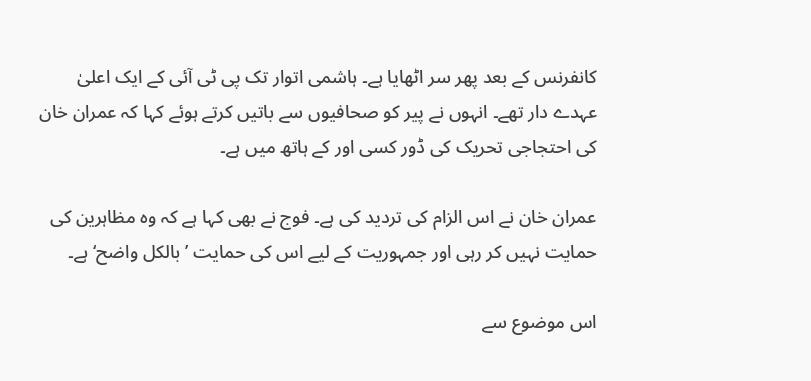کانفرنس کے بعد پھر سر اٹھایا ہے۔ ہاشمی اتوار تک پی ٹی آئی کے ایک اعلیٰ عہدے دار تھے۔ انہوں نے پیر کو ص‍حافیوں سے باتیں کرتے ہوئے کہا کہ عمران خان کی احتجاجی تحریک کی ڈور کسی اور کے ہاتھ میں ہے۔

عمران خان نے اس الزام کی تردید کی ہے۔ فوج نے بھی کہا ہے کہ وہ مظاہرین کی حمایت نہیں کر رہی اور جمہوریت کے لیے اس کی حمایت ’بالکل واضح‘ ہے۔

اس موضوع سے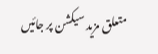متعلق مزید سیکشن پر جائیں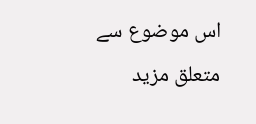اس موضوع سے متعلق مزید